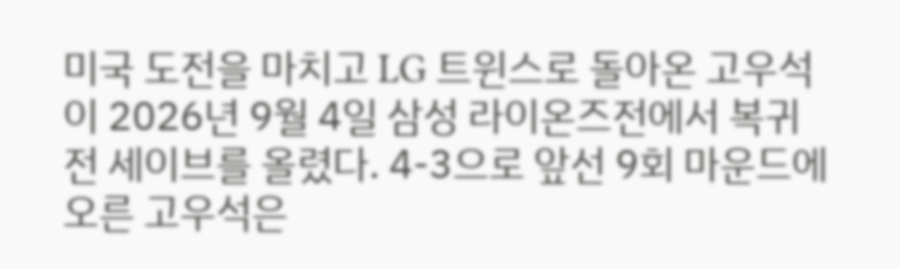미국 도전을 마치고 LG 트윈스로 돌아온 고우석이 2026년 9월 4일 삼성 라이온즈전에서 복귀전 세이브를 올렸다. 4-3으로 앞선 9회 마운드에 오른 고우석은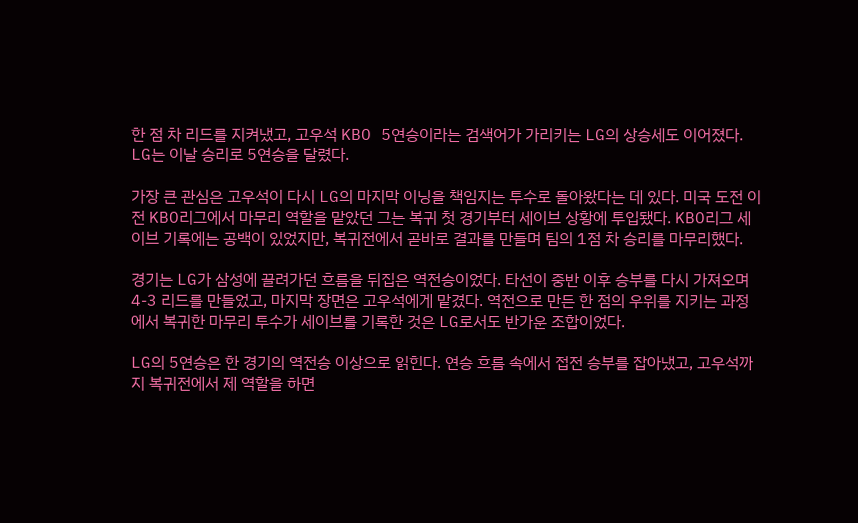한 점 차 리드를 지켜냈고, 고우석 KBO 5연승이라는 검색어가 가리키는 LG의 상승세도 이어졌다. LG는 이날 승리로 5연승을 달렸다.

가장 큰 관심은 고우석이 다시 LG의 마지막 이닝을 책임지는 투수로 돌아왔다는 데 있다. 미국 도전 이전 KBO리그에서 마무리 역할을 맡았던 그는 복귀 첫 경기부터 세이브 상황에 투입됐다. KBO리그 세이브 기록에는 공백이 있었지만, 복귀전에서 곧바로 결과를 만들며 팀의 1점 차 승리를 마무리했다.

경기는 LG가 삼성에 끌려가던 흐름을 뒤집은 역전승이었다. 타선이 중반 이후 승부를 다시 가져오며 4-3 리드를 만들었고, 마지막 장면은 고우석에게 맡겼다. 역전으로 만든 한 점의 우위를 지키는 과정에서 복귀한 마무리 투수가 세이브를 기록한 것은 LG로서도 반가운 조합이었다.

LG의 5연승은 한 경기의 역전승 이상으로 읽힌다. 연승 흐름 속에서 접전 승부를 잡아냈고, 고우석까지 복귀전에서 제 역할을 하면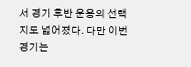서 경기 후반 운용의 선택지도 넓어졌다. 다만 이번 경기는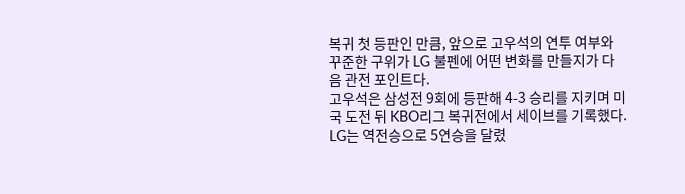복귀 첫 등판인 만큼, 앞으로 고우석의 연투 여부와 꾸준한 구위가 LG 불펜에 어떤 변화를 만들지가 다음 관전 포인트다.
고우석은 삼성전 9회에 등판해 4-3 승리를 지키며 미국 도전 뒤 KBO리그 복귀전에서 세이브를 기록했다. LG는 역전승으로 5연승을 달렸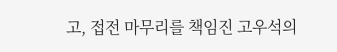고, 접전 마무리를 책임진 고우석의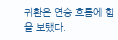귀환은 연승 흐름에 힘을 보탰다.